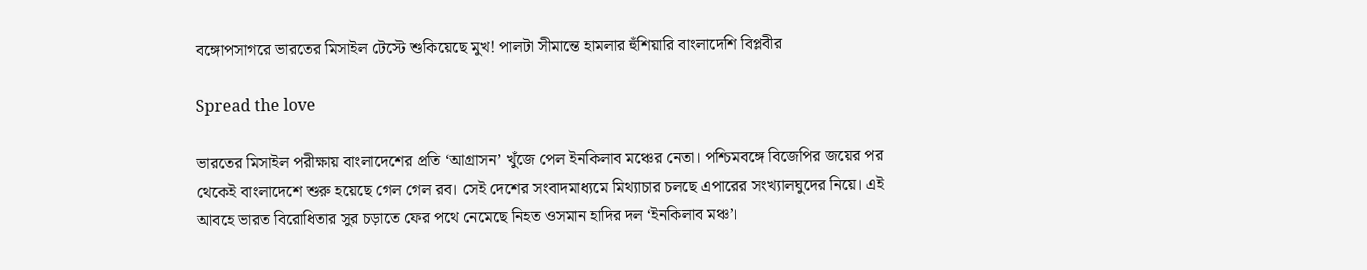বঙ্গোপসাগরে ভারতের মিসাইল টেস্টে শুকিয়েছে মুখ! পালটা সীমান্তে হামলার হুঁশিয়ারি বাংলাদেশি বিপ্লবীর

Spread the love

ভারতের মিসাইল পরীক্ষায় বাংলাদেশের প্রতি ‘আগ্রাসন’ খুঁজে পেল ইনকিলাব মঞ্চের নেতা। পশ্চিমবঙ্গে বিজেপির জয়ের পর থেকেই বাংলাদেশে শুরু হয়েছে গেল গেল রব। সেই দেশের সংবাদমাধ্যমে মিথ্যাচার চলছে এপারের সংখ্যালঘুদের নিয়ে। এই আবহে ভারত বিরোধিতার সুর চড়াতে ফের পথে নেমেছে নিহত ওসমান হাদির দল ‘ইনকিলাব মঞ্চ’।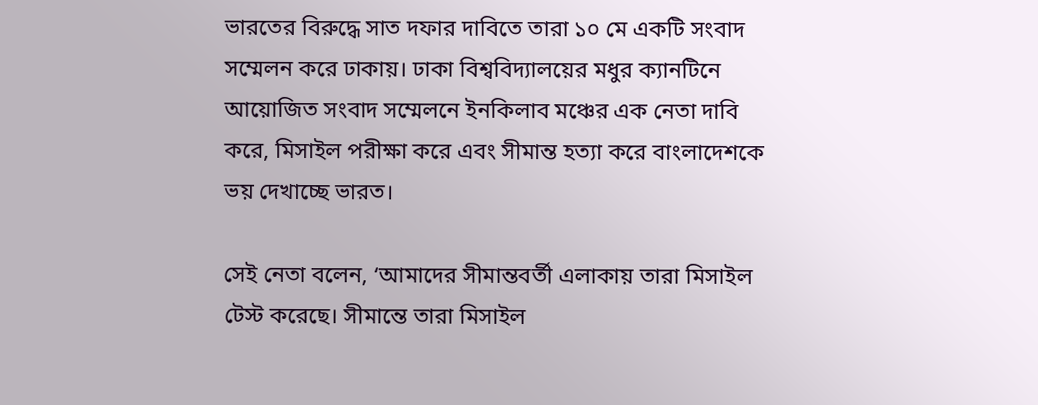ভারতের বিরুদ্ধে সাত দফার দাবিতে তারা ১০ মে একটি সংবাদ সম্মেলন করে ঢাকায়। ঢাকা বিশ্ববিদ্যালয়ের মধুর ক্যানটিনে আয়োজিত সংবাদ সম্মেলনে ইনকিলাব মঞ্চের এক নেতা দাবি করে, মিসাইল পরীক্ষা করে এবং সীমান্ত হত্যা করে বাংলাদেশকে ভয় দেখাচ্ছে ভারত।

সেই নেতা বলেন, ‘আমাদের সীমান্তবর্তী এলাকায় তারা মিসাইল টেস্ট করেছে। সীমান্তে তারা মিসাইল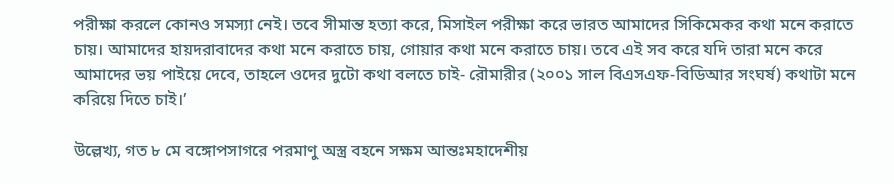পরীক্ষা করলে কোনও সমস্যা নেই। তবে সীমান্ত হত্যা করে, মিসাইল পরীক্ষা করে ভারত আমাদের সিকিমেকর কথা মনে করাতে চায়। আমাদের হায়দরাবাদের কথা মনে করাতে চায়, গোয়ার কথা মনে করাতে চায়। তবে এই সব করে যদি তারা মনে করে আমাদের ভয় পাইয়ে দেবে, তাহলে ওদের দুটো কথা বলতে চাই- রৌমারীর (২০০১ সাল বিএসএফ-বিডিআর সংঘর্ষ) কথাটা মনে করিয়ে দিতে চাই।’

উল্লেখ্য, গত ৮ মে বঙ্গোপসাগরে পরমাণু অস্ত্র বহনে সক্ষম আন্তঃমহাদেশীয়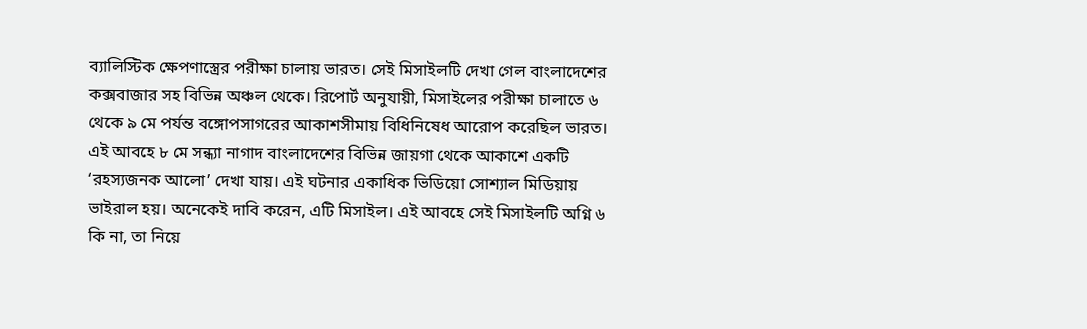ব্যালিস্টিক ক্ষেপণাস্ত্রের পরীক্ষা চালায় ভারত। সেই মিসাইলটি দেখা গেল বাংলাদেশের কক্সবাজার সহ বিভিন্ন অঞ্চল থেকে। রিপোর্ট অনুযায়ী, মিসাইলের পরীক্ষা চালাতে ৬ থেকে ৯ মে পর্যন্ত বঙ্গোপসাগরের আকাশসীমায় বিধিনিষেধ আরোপ করেছিল ভারত। এই আবহে ৮ মে সন্ধ্যা নাগাদ বাংলাদেশের বিভিন্ন জায়গা থেকে আকাশে একটি ‘রহস্যজনক আলো’ দেখা যায়। এই ঘটনার একাধিক ভিডিয়ো সোশ্যাল মিডিয়ায় ভাইরাল হয়। অনেকেই দাবি করেন, এটি মিসাইল। এই আবহে সেই মিসাইলটি অগ্নি ৬ কি না, তা নিয়ে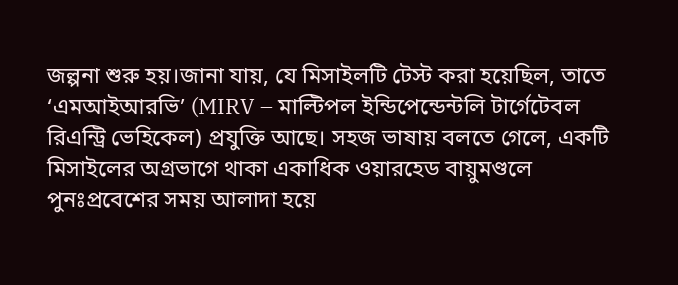জল্পনা শুরু হয়।জানা যায়, যে মিসাইলটি টেস্ট করা হয়েছিল, তাতে ‘এমআইআরভি’ (MIRV – মাল্টিপল ইন্ডিপেন্ডেন্টলি টার্গেটেবল রিএন্ট্রি ভেহিকেল) প্রযুক্তি আছে। সহজ ভাষায় বলতে গেলে, একটি মিসাইলের অগ্রভাগে থাকা একাধিক ওয়ারহেড বায়ুমণ্ডলে পুনঃপ্রবেশের সময় আলাদা হয়ে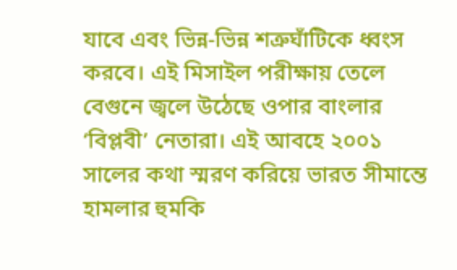যাবে এবং ভিন্ন-ভিন্ন শত্রুঘাঁটিকে ধ্বংস করবে। এই মিসাইল পরীক্ষায় তেলে বেগুনে জ্বলে উঠেছে ওপার বাংলার ‘বিপ্লবী’ নেতারা। এই আবহে ২০০১ সালের কথা স্মরণ করিয়ে ভারত সীমান্তে হামলার হুমকি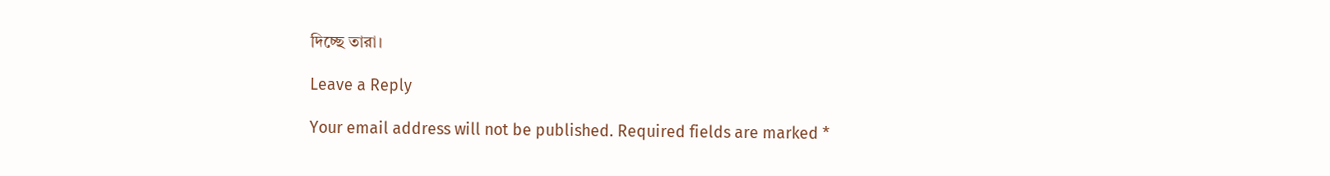দিচ্ছে তারা।

Leave a Reply

Your email address will not be published. Required fields are marked *